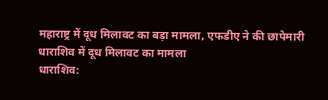महाराष्ट्र में दूध मिलावट का बड़ा मामला, एफडीए ने की छापेमारी
धाराशिव में दूध मिलावट का मामला
धाराशिव: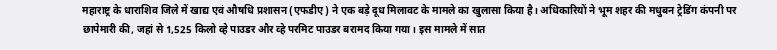महाराष्ट्र के धाराशिव जिले में खाद्य एवं औषधि प्रशासन (एफडीए) ने एक बड़े दूध मिलावट के मामले का खुलासा किया है। अधिकारियों ने भूम शहर की मधुबन ट्रेडिंग कंपनी पर छापेमारी की, जहां से 1,525 किलो व्हे पाउडर और व्हे परमिट पाउडर बरामद किया गया। इस मामले में सात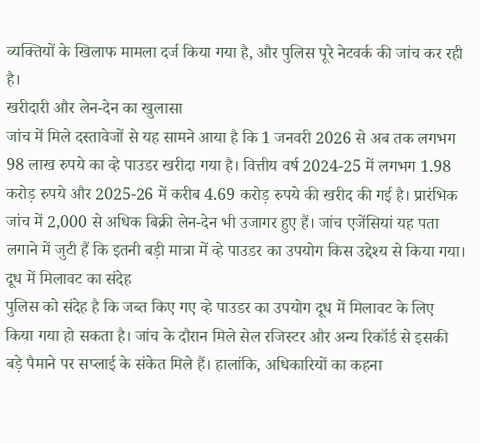व्यक्तियों के खिलाफ मामला दर्ज किया गया है, और पुलिस पूरे नेटवर्क की जांच कर रही है।
खरीदारी और लेन-देन का खुलासा
जांच में मिले दस्तावेजों से यह सामने आया है कि 1 जनवरी 2026 से अब तक लगभग 98 लाख रुपये का व्हे पाउडर खरीदा गया है। वित्तीय वर्ष 2024-25 में लगभग 1.98 करोड़ रुपये और 2025-26 में करीब 4.69 करोड़ रुपये की खरीद की गई है। प्रारंभिक जांच में 2,000 से अधिक बिक्री लेन-देन भी उजागर हुए हैं। जांच एजेंसियां यह पता लगाने में जुटी हैं कि इतनी बड़ी मात्रा में व्हे पाउडर का उपयोग किस उद्देश्य से किया गया।
दूध में मिलावट का संदेह
पुलिस को संदेह है कि जब्त किए गए व्हे पाउडर का उपयोग दूध में मिलावट के लिए किया गया हो सकता है। जांच के दौरान मिले सेल रजिस्टर और अन्य रिकॉर्ड से इसकी बड़े पैमाने पर सप्लाई के संकेत मिले हैं। हालांकि, अधिकारियों का कहना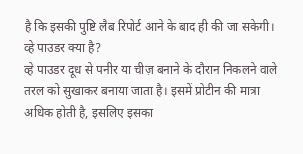है कि इसकी पुष्टि लैब रिपोर्ट आने के बाद ही की जा सकेगी।
व्हे पाउडर क्या है?
व्हे पाउडर दूध से पनीर या चीज़ बनाने के दौरान निकलने वाले तरल को सुखाकर बनाया जाता है। इसमें प्रोटीन की मात्रा अधिक होती है, इसलिए इसका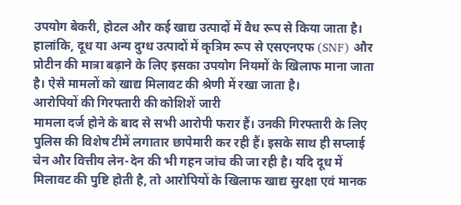उपयोग बेकरी, होटल और कई खाद्य उत्पादों में वैध रूप से किया जाता है। हालांकि, दूध या अन्य दुग्ध उत्पादों में कृत्रिम रूप से एसएनएफ (SNF) और प्रोटीन की मात्रा बढ़ाने के लिए इसका उपयोग नियमों के खिलाफ माना जाता है। ऐसे मामलों को खाद्य मिलावट की श्रेणी में रखा जाता है।
आरोपियों की गिरफ्तारी की कोशिशें जारी
मामला दर्ज होने के बाद से सभी आरोपी फरार हैं। उनकी गिरफ्तारी के लिए पुलिस की विशेष टीमें लगातार छापेमारी कर रही हैं। इसके साथ ही सप्लाई चेन और वित्तीय लेन-देन की भी गहन जांच की जा रही है। यदि दूध में मिलावट की पुष्टि होती है, तो आरोपियों के खिलाफ खाद्य सुरक्षा एवं मानक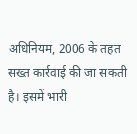अधिनियम, 2006 के तहत सख्त कार्रवाई की जा सकती है। इसमें भारी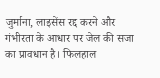जुर्माना, लाइसेंस रद्द करने और गंभीरता के आधार पर जेल की सजा का प्रावधान है। फिलहाल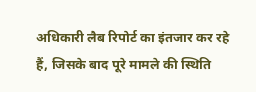अधिकारी लैब रिपोर्ट का इंतजार कर रहे हैं, जिसके बाद पूरे मामले की स्थिति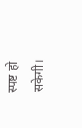स्पष्ट हो सकेगी।